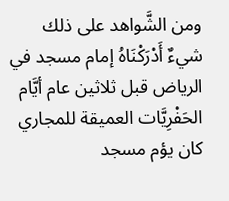ومن الشَّواهد على ذلك شيءٌ أَدْرَكْنَاهُ إمام مسجد في الرياض قبل ثلاثين عام أيَّام الحَفْرِيَّات العميقة للمجاري كان يؤم مسجد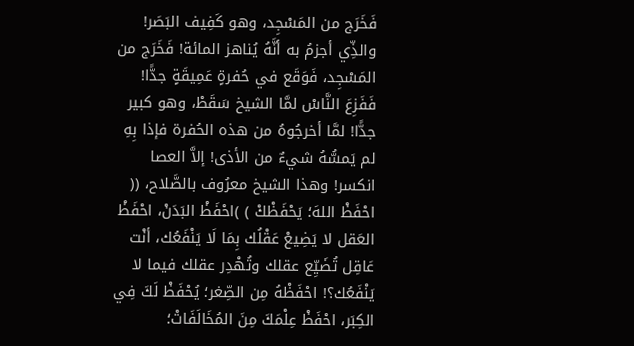فَخَرَج من المَسْجِد، وهو كَفِيف البَصَر! والذِّي أجزمُ به أنَّهُ يُناهز المائة! فَخَرَج من المَسْجِد، فَوَقَع في حُفرةٍ عَمِيقَةٍ جدًّا! فَفَزِعَ النَّاسْ لمَّا الشيخ سَقَطْ، وهو كبير جدًّا! لمَّا أخرجُوهُ من هذه الحُفرة فإذا بِهِ لم يَمسُّهُ شيءٌ من الأذى! إلاَّ العصا انكسر! وهذا الشيخ معرُوف بالصَّلاح، (( احْفَظْ اللهَ؛ يَحْفَظْكْ ) )احْفَظْ البَدَنْ، احْفَظْ العَقل لا يَضِيعْ عَقْلُك بِمَا لَا يَنْفَعُك، أنْت عَاقِل تُضَيِّع عقلك وتُهْدِر عقلك فيما لا يَنْفَعُك؟! احْفَظْهُ مِن الصِّغر؛ يُحْفَظْ لَكَ فِي الكِبَر، احْفَظْ عِلْمَكَ مِنَ المُخَالَفَاتْ؛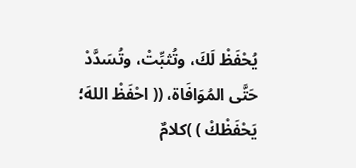يُحْفَظْ لَكَ، وتُثبِّتْ، وتُسَدَّدْ حَتَّى المُوَافَاة، (( احْفَظْ اللهَ؛ يَحْفَظْكْ ) )كلامٌ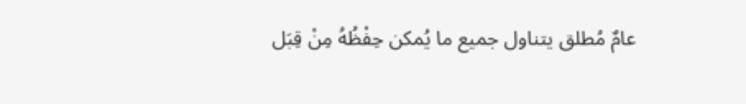عامٌ مُطلق يتناول جميع ما يُمكن حِفْظُهُ مِنْ قِبَل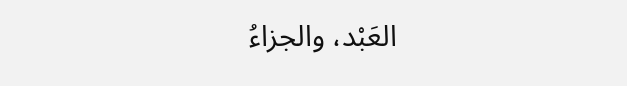العَبْد، والجزاءُ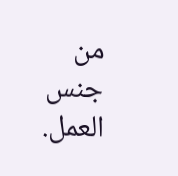من جنس العمل.